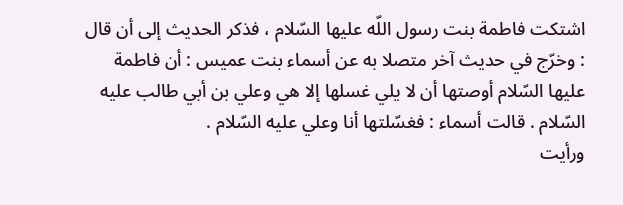اشتكت فاطمة بنت رسول اللّه عليها السّلام ، فذكر الحديث إلى أن قال : وخرّج في حديث آخر متصلا به عن أسماء بنت عميس : أن فاطمة عليها السّلام أوصتها أن لا يلي غسلها إلا هي وعلي بن أبي طالب عليه السّلام . قالت أسماء : فغسّلتها أنا وعلي عليه السّلام .
ورأيت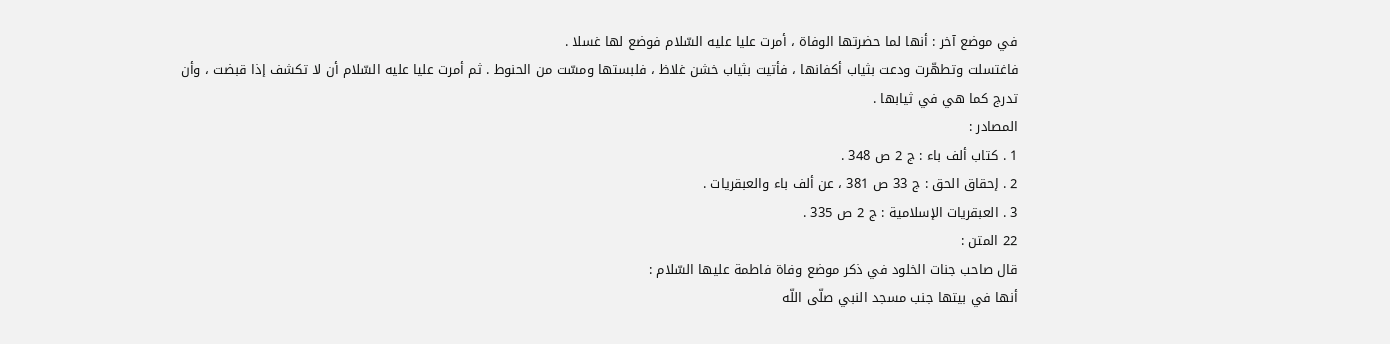في موضع آخر : أنها لما حضرتها الوفاة ، أمرت عليا عليه السّلام فوضع لها غسلا .
فاغتسلت وتطهّرت ودعت بثياب أكفانها ، فأتيت بثياب خشن غلاظ ، فلبستها ومسّت من الحنوط . ثم أمرت عليا عليه السّلام أن لا تكشف إذا قبضت ، وأن تدرج كما هي في ثيابها .
المصادر :
1 . كتاب ألف باء : ج 2 ص 348 .
2 . إحقاق الحق : ج 33 ص 381 ، عن ألف باء والعبقريات .
3 . العبقريات الإسلامية : ج 2 ص 335 .
22 المتن :
قال صاحب جنات الخلود في ذكر موضع وفاة فاطمة عليها السّلام :
أنها في بيتها جنب مسجد النبي صلّى اللّه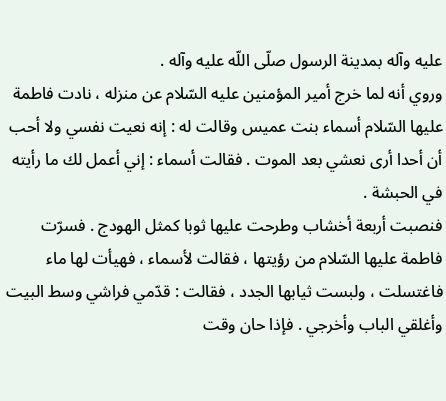عليه وآله بمدينة الرسول صلّى اللّه عليه وآله .
وروي أنه لما خرج أمير المؤمنين عليه السّلام عن منزله ، نادت فاطمة عليها السّلام أسماء بنت عميس وقالت له : إنه نعيت نفسي ولا أحب أن أحدا أرى نعشي بعد الموت . فقالت أسماء : إني أعمل لك ما رأيته في الحبشة .
فنصبت أربعة أخشاب وطرحت عليها ثوبا كمثل الهودج . فسرّت فاطمة عليها السّلام من رؤيتها ، فقالت لأسماء ، فهيأت لها ماء فاغتسلت ، ولبست ثيابها الجدد ، فقالت : قدّمي فراشي وسط البيت وأغلقي الباب وأخرجي . فإذا حان وقت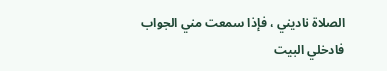الصلاة ناديني ، فإذا سمعت مني الجواب فادخلي البيت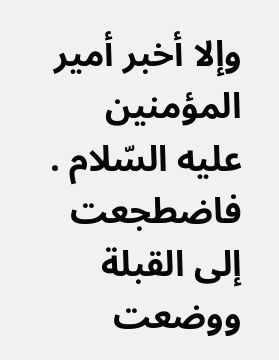وإلا أخبر أمير المؤمنين عليه السّلام . فاضطجعت إلى القبلة ووضعت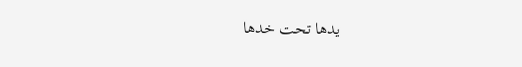يدها تحت خدها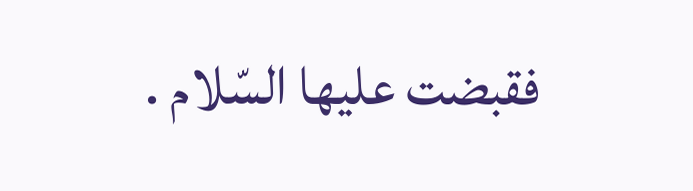فقبضت عليها السّلام .